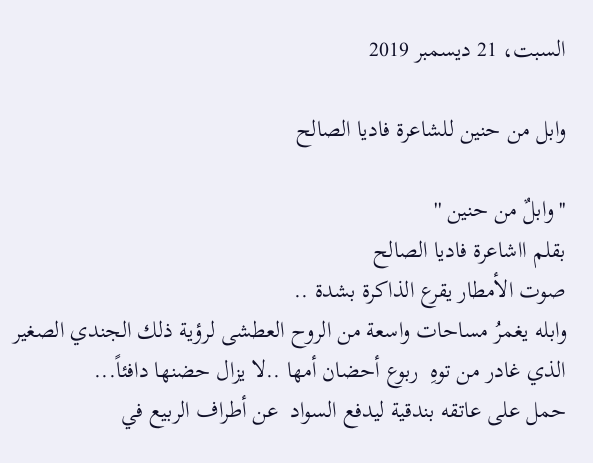السبت، 21 ديسمبر 2019

وابل من حنين للشاعرة فاديا الصالح

''وابلٌ من حنين ''
بقلم ااشاعرة فاديا الصالح
صوت الأمطار يقرع الذاكرة بشدة ..
وابله يغمرُ مساحات واسعة من الروح العطشى لرؤية ذلك الجندي الصغير الذي غادر من توهِ  ربوع أحضان أمها ..لا يزال حضنها دافئاً...
حمل على عاتقه بندقية ليدفع السواد  عن أطراف الربيع في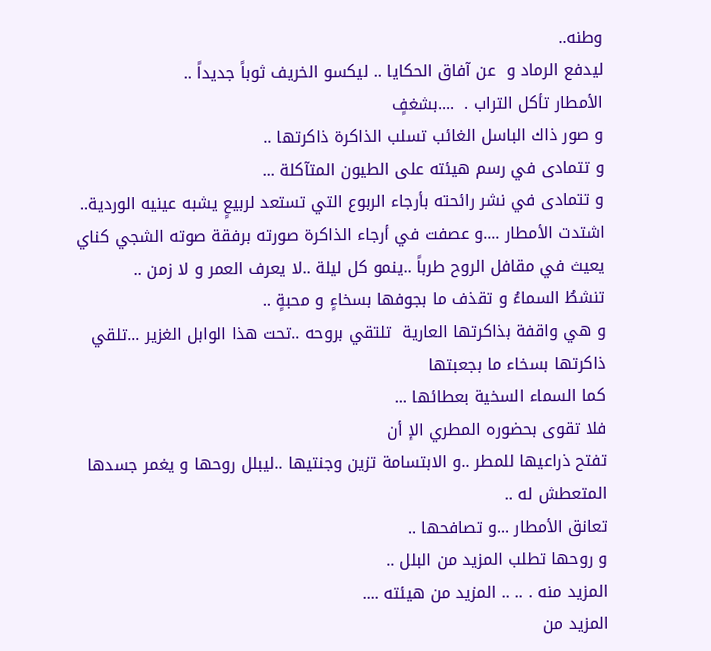وطنه..
ليدفع الرماد و  عن آفاق الحكايا .. ليكسو الخريف ثوباً جديداً ..
الأمطار تأكل التراب .  ....بشغفٍ
و صور ذاك الباسل الغائب تسلب الذاكرة ذاكرتها ..
و تتمادى في رسم هيئته على الطيون المتآكلة ...
و تتمادى في نشر رائحته بأرجاء الربوع التي تستعد لربيعٍ يشبه عينيه الوردية..
اشتدت الأمطار ....و عصفت في أرجاء الذاكرة صورته برفقة صوته الشجي كناي يعيث في مقافل الروح طرباً ..ينمو كل ليلة ..لا يعرف العمر و لا زمن ..
تنشطُ السماءُ و تقذف ما بجوفها بسخاءٍ و محبةٍ ..
و هي واقفة بذاكرتها العارية  تلتقي بروحه ..تحت هذا الوابل الغزير ...تلقي ذاكرتها بسخاء ما بجعبتها
كما السماء السخية بعطائها ...
فلا تقوى بحضوره المطري الإ أن
تفتح ذراعيها للمطر ..و الابتسامة تزين وجنتيها ..ليبلل روحها و يغمر جسدها المتعطش له ..
تعانق الأمطار ...و تصافحها ..
و روحها تطلب المزيد من البلل ..
المزيد منه . .. .. المزيد من هيئته ....
المزيد من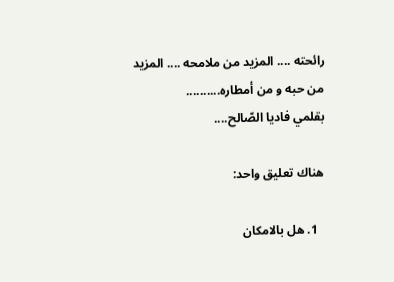رائحته .... المزيد من ملامحه .... المزيد من حبه و من أمطاره..........
بقلمي فاديا الصّالح....

هناك تعليق واحد:

  1. هل بالامكان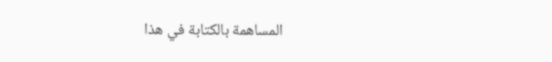المساهمة بالكتابة في هذا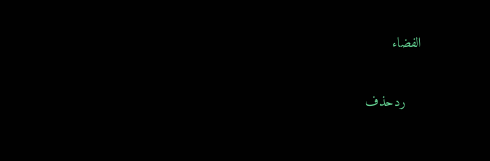الفضاء

    ردحذف